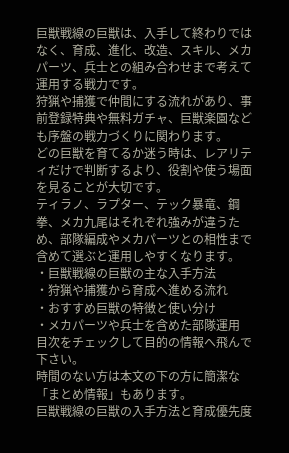巨獣戦線の巨獣は、入手して終わりではなく、育成、進化、改造、スキル、メカパーツ、兵士との組み合わせまで考えて運用する戦力です。
狩猟や捕獲で仲間にする流れがあり、事前登録特典や無料ガチャ、巨獣楽園なども序盤の戦力づくりに関わります。
どの巨獣を育てるか迷う時は、レアリティだけで判断するより、役割や使う場面を見ることが大切です。
ティラノ、ラプター、テック暴竜、鋼拳、メカ九尾はそれぞれ強みが違うため、部隊編成やメカパーツとの相性まで含めて選ぶと運用しやすくなります。
・巨獣戦線の巨獣の主な入手方法
・狩猟や捕獲から育成へ進める流れ
・おすすめ巨獣の特徴と使い分け
・メカパーツや兵士を含めた部隊運用
目次をチェックして目的の情報へ飛んで下さい。
時間のない方は本文の下の方に簡潔な「まとめ情報」もあります。
巨獣戦線の巨獣の入手方法と育成優先度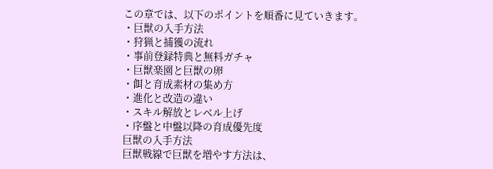この章では、以下のポイントを順番に見ていきます。
・巨獣の入手方法
・狩猟と捕獲の流れ
・事前登録特典と無料ガチャ
・巨獣楽園と巨獣の卵
・餌と育成素材の集め方
・進化と改造の違い
・スキル解放とレベル上げ
・序盤と中盤以降の育成優先度
巨獣の入手方法
巨獣戦線で巨獣を増やす方法は、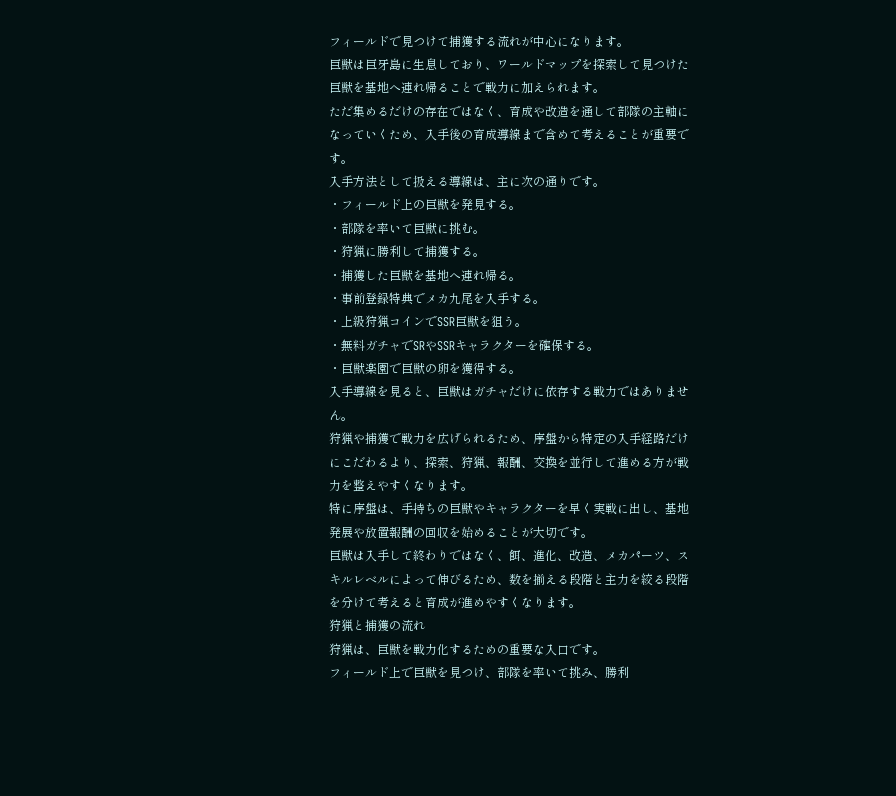フィールドで見つけて捕獲する流れが中心になります。
巨獣は巨牙島に生息しており、ワールドマップを探索して見つけた巨獣を基地へ連れ帰ることで戦力に加えられます。
ただ集めるだけの存在ではなく、育成や改造を通して部隊の主軸になっていくため、入手後の育成導線まで含めて考えることが重要です。
入手方法として扱える導線は、主に次の通りです。
・フィールド上の巨獣を発見する。
・部隊を率いて巨獣に挑む。
・狩猟に勝利して捕獲する。
・捕獲した巨獣を基地へ連れ帰る。
・事前登録特典でメカ九尾を入手する。
・上級狩猟コインでSSR巨獣を狙う。
・無料ガチャでSRやSSRキャラクターを確保する。
・巨獣楽園で巨獣の卵を獲得する。
入手導線を見ると、巨獣はガチャだけに依存する戦力ではありません。
狩猟や捕獲で戦力を広げられるため、序盤から特定の入手経路だけにこだわるより、探索、狩猟、報酬、交換を並行して進める方が戦力を整えやすくなります。
特に序盤は、手持ちの巨獣やキャラクターを早く実戦に出し、基地発展や放置報酬の回収を始めることが大切です。
巨獣は入手して終わりではなく、餌、進化、改造、メカパーツ、スキルレベルによって伸びるため、数を揃える段階と主力を絞る段階を分けて考えると育成が進めやすくなります。
狩猟と捕獲の流れ
狩猟は、巨獣を戦力化するための重要な入口です。
フィールド上で巨獣を見つけ、部隊を率いて挑み、勝利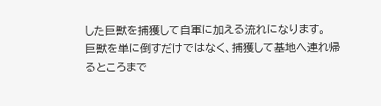した巨獣を捕獲して自軍に加える流れになります。
巨獣を単に倒すだけではなく、捕獲して基地へ連れ帰るところまで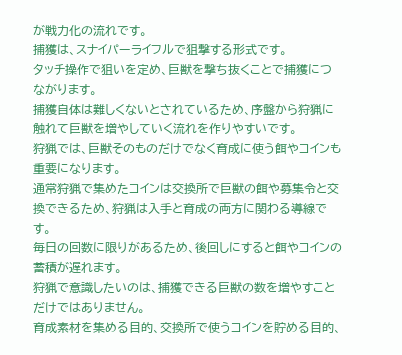が戦力化の流れです。
捕獲は、スナイパーライフルで狙撃する形式です。
タッチ操作で狙いを定め、巨獣を撃ち抜くことで捕獲につながります。
捕獲自体は難しくないとされているため、序盤から狩猟に触れて巨獣を増やしていく流れを作りやすいです。
狩猟では、巨獣そのものだけでなく育成に使う餌やコインも重要になります。
通常狩猟で集めたコインは交換所で巨獣の餌や募集令と交換できるため、狩猟は入手と育成の両方に関わる導線です。
毎日の回数に限りがあるため、後回しにすると餌やコインの蓄積が遅れます。
狩猟で意識したいのは、捕獲できる巨獣の数を増やすことだけではありません。
育成素材を集める目的、交換所で使うコインを貯める目的、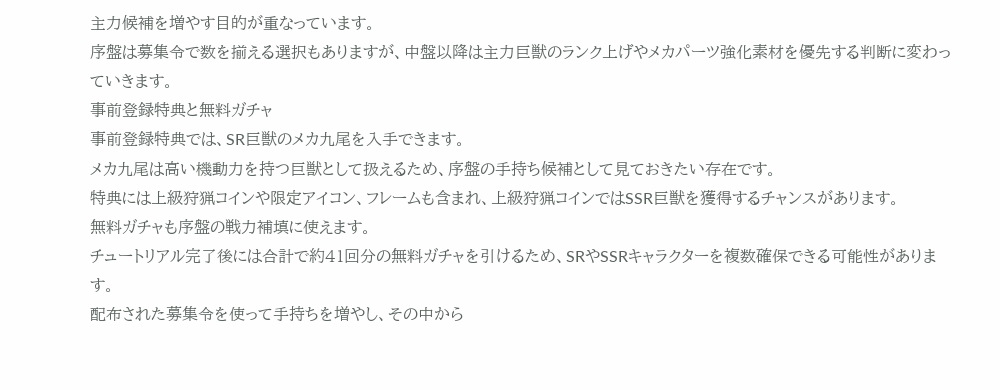主力候補を増やす目的が重なっています。
序盤は募集令で数を揃える選択もありますが、中盤以降は主力巨獣のランク上げやメカパーツ強化素材を優先する判断に変わっていきます。
事前登録特典と無料ガチャ
事前登録特典では、SR巨獣のメカ九尾を入手できます。
メカ九尾は高い機動力を持つ巨獣として扱えるため、序盤の手持ち候補として見ておきたい存在です。
特典には上級狩猟コインや限定アイコン、フレームも含まれ、上級狩猟コインではSSR巨獣を獲得するチャンスがあります。
無料ガチャも序盤の戦力補填に使えます。
チュートリアル完了後には合計で約41回分の無料ガチャを引けるため、SRやSSRキャラクターを複数確保できる可能性があります。
配布された募集令を使って手持ちを増やし、その中から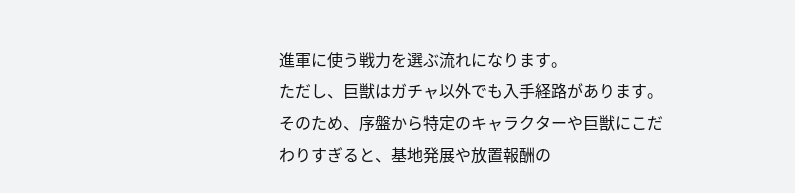進軍に使う戦力を選ぶ流れになります。
ただし、巨獣はガチャ以外でも入手経路があります。
そのため、序盤から特定のキャラクターや巨獣にこだわりすぎると、基地発展や放置報酬の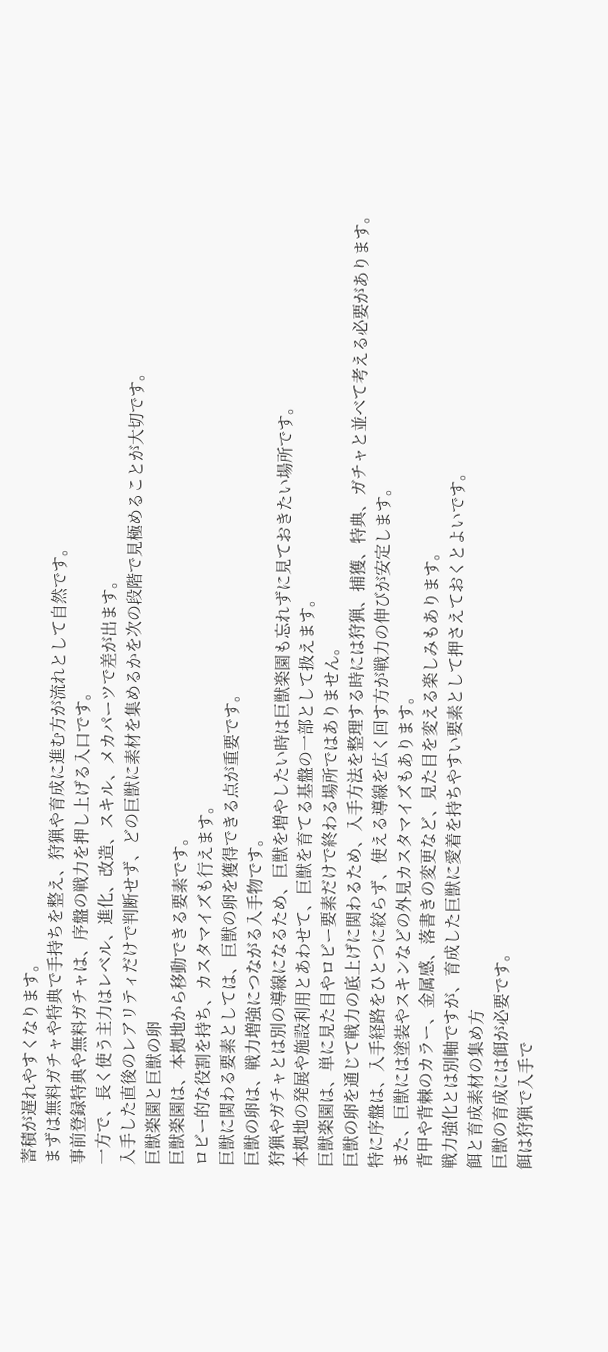蓄積が遅れやすくなります。
まずは無料ガチャや特典で手持ちを整え、狩猟や育成に進む方が流れとして自然です。
事前登録特典や無料ガチャは、序盤の戦力を押し上げる入口です。
一方で、長く使う主力はレベル、進化、改造、スキル、メカパーツで差が出ます。
入手した直後のレアリティだけで判断せず、どの巨獣に素材を集めるかを次の段階で見極めることが大切です。
巨獣楽園と巨獣の卵
巨獣楽園は、本拠地から移動できる要素です。
ロビー的な役割を持ち、カスタマイズも行えます。
巨獣に関わる要素としては、巨獣の卵を獲得できる点が重要です。
巨獣の卵は、戦力増強につながる入手物です。
狩猟やガチャとは別の導線になるため、巨獣を増やしたい時は巨獣楽園も忘れずに見ておきたい場所です。
本拠地の発展や施設利用とあわせて、巨獣を育てる基盤の一部として扱えます。
巨獣楽園は、単に見た目やロビー要素だけで終わる場所ではありません。
巨獣の卵を通じて戦力の底上げに関わるため、入手方法を整理する時には狩猟、捕獲、特典、ガチャと並べて考える必要があります。
特に序盤は、入手経路をひとつに絞らず、使える導線を広く回す方が戦力の伸びが安定します。
また、巨獣には塗装やスキンなどの外見カスタマイズもあります。
背甲や背棘のカラー、金属感、落書きの変更など、見た目を変える楽しみもあります。
戦力強化とは別軸ですが、育成した巨獣に愛着を持ちやすい要素として押さえておくとよいです。
餌と育成素材の集め方
巨獣の育成には餌が必要です。
餌は狩猟で入手で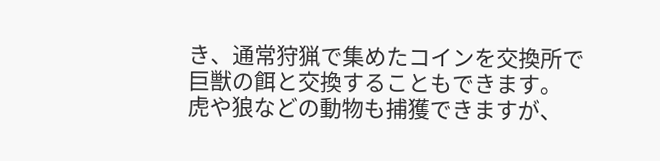き、通常狩猟で集めたコインを交換所で巨獣の餌と交換することもできます。
虎や狼などの動物も捕獲できますが、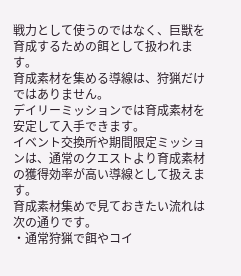戦力として使うのではなく、巨獣を育成するための餌として扱われます。
育成素材を集める導線は、狩猟だけではありません。
デイリーミッションでは育成素材を安定して入手できます。
イベント交換所や期間限定ミッションは、通常のクエストより育成素材の獲得効率が高い導線として扱えます。
育成素材集めで見ておきたい流れは次の通りです。
・通常狩猟で餌やコイ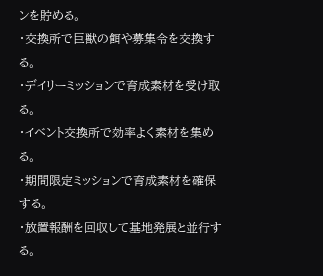ンを貯める。
・交換所で巨獣の餌や募集令を交換する。
・デイリーミッションで育成素材を受け取る。
・イベント交換所で効率よく素材を集める。
・期間限定ミッションで育成素材を確保する。
・放置報酬を回収して基地発展と並行する。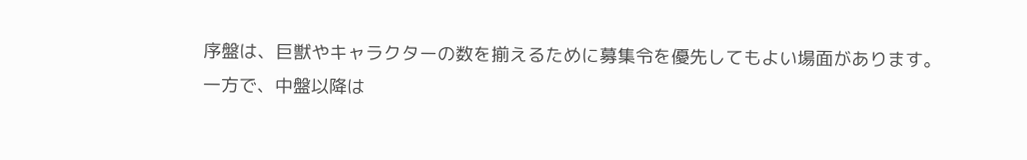序盤は、巨獣やキャラクターの数を揃えるために募集令を優先してもよい場面があります。
一方で、中盤以降は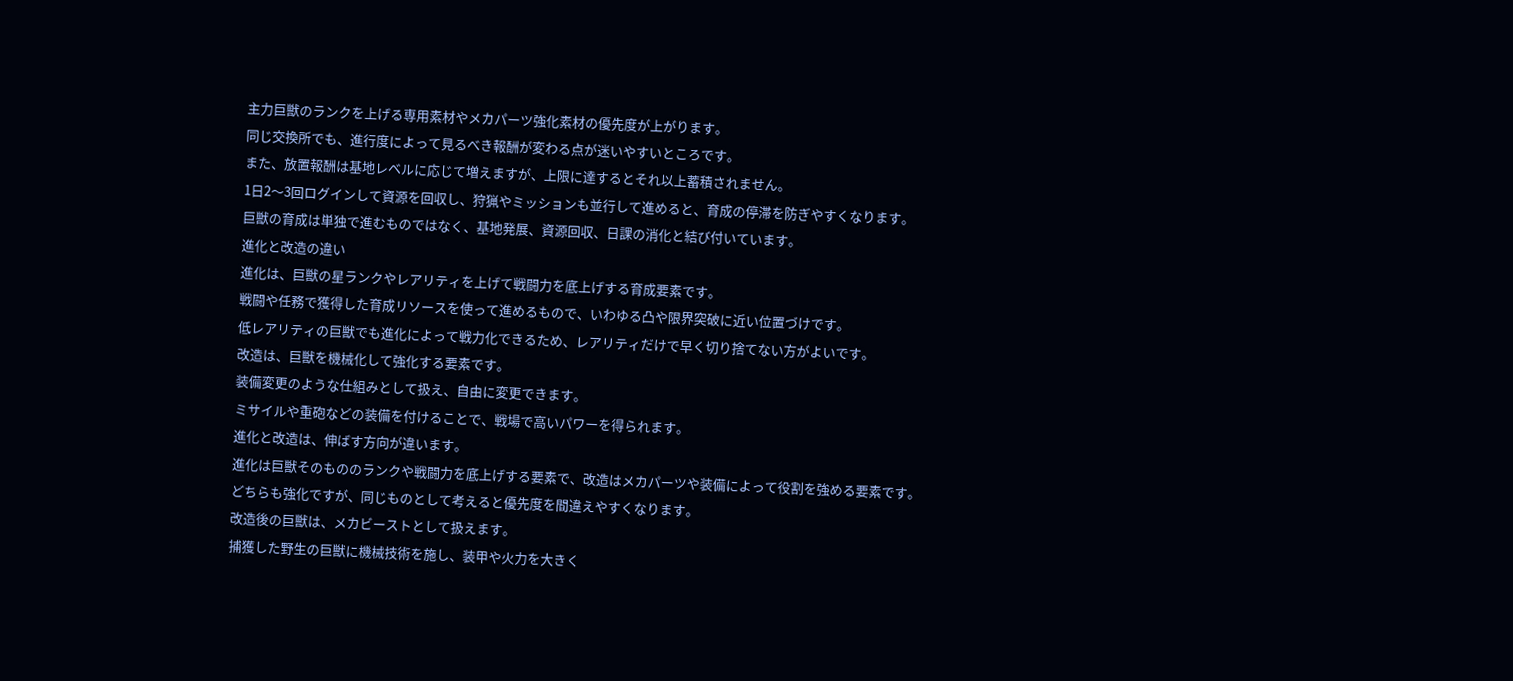主力巨獣のランクを上げる専用素材やメカパーツ強化素材の優先度が上がります。
同じ交換所でも、進行度によって見るべき報酬が変わる点が迷いやすいところです。
また、放置報酬は基地レベルに応じて増えますが、上限に達するとそれ以上蓄積されません。
1日2〜3回ログインして資源を回収し、狩猟やミッションも並行して進めると、育成の停滞を防ぎやすくなります。
巨獣の育成は単独で進むものではなく、基地発展、資源回収、日課の消化と結び付いています。
進化と改造の違い
進化は、巨獣の星ランクやレアリティを上げて戦闘力を底上げする育成要素です。
戦闘や任務で獲得した育成リソースを使って進めるもので、いわゆる凸や限界突破に近い位置づけです。
低レアリティの巨獣でも進化によって戦力化できるため、レアリティだけで早く切り捨てない方がよいです。
改造は、巨獣を機械化して強化する要素です。
装備変更のような仕組みとして扱え、自由に変更できます。
ミサイルや重砲などの装備を付けることで、戦場で高いパワーを得られます。
進化と改造は、伸ばす方向が違います。
進化は巨獣そのもののランクや戦闘力を底上げする要素で、改造はメカパーツや装備によって役割を強める要素です。
どちらも強化ですが、同じものとして考えると優先度を間違えやすくなります。
改造後の巨獣は、メカビーストとして扱えます。
捕獲した野生の巨獣に機械技術を施し、装甲や火力を大きく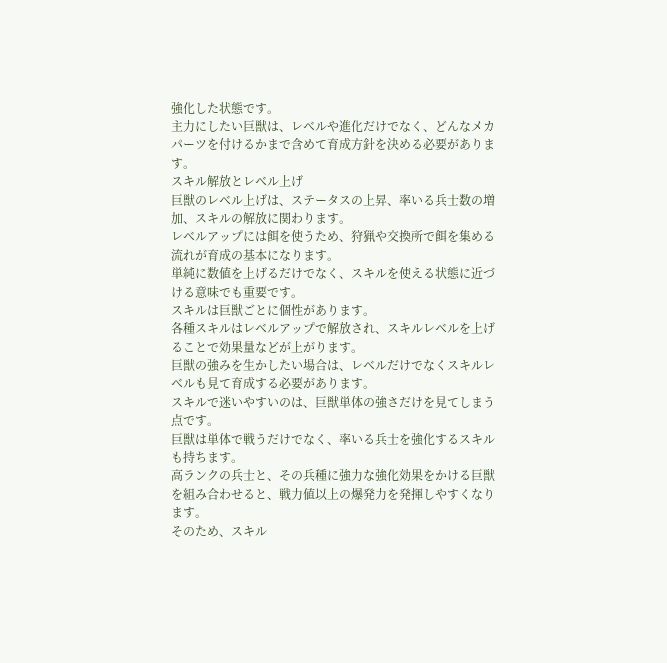強化した状態です。
主力にしたい巨獣は、レベルや進化だけでなく、どんなメカパーツを付けるかまで含めて育成方針を決める必要があります。
スキル解放とレベル上げ
巨獣のレベル上げは、ステータスの上昇、率いる兵士数の増加、スキルの解放に関わります。
レベルアップには餌を使うため、狩猟や交換所で餌を集める流れが育成の基本になります。
単純に数値を上げるだけでなく、スキルを使える状態に近づける意味でも重要です。
スキルは巨獣ごとに個性があります。
各種スキルはレベルアップで解放され、スキルレベルを上げることで効果量などが上がります。
巨獣の強みを生かしたい場合は、レベルだけでなくスキルレベルも見て育成する必要があります。
スキルで迷いやすいのは、巨獣単体の強さだけを見てしまう点です。
巨獣は単体で戦うだけでなく、率いる兵士を強化するスキルも持ちます。
高ランクの兵士と、その兵種に強力な強化効果をかける巨獣を組み合わせると、戦力値以上の爆発力を発揮しやすくなります。
そのため、スキル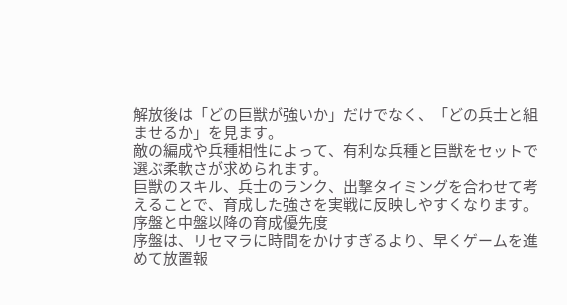解放後は「どの巨獣が強いか」だけでなく、「どの兵士と組ませるか」を見ます。
敵の編成や兵種相性によって、有利な兵種と巨獣をセットで選ぶ柔軟さが求められます。
巨獣のスキル、兵士のランク、出撃タイミングを合わせて考えることで、育成した強さを実戦に反映しやすくなります。
序盤と中盤以降の育成優先度
序盤は、リセマラに時間をかけすぎるより、早くゲームを進めて放置報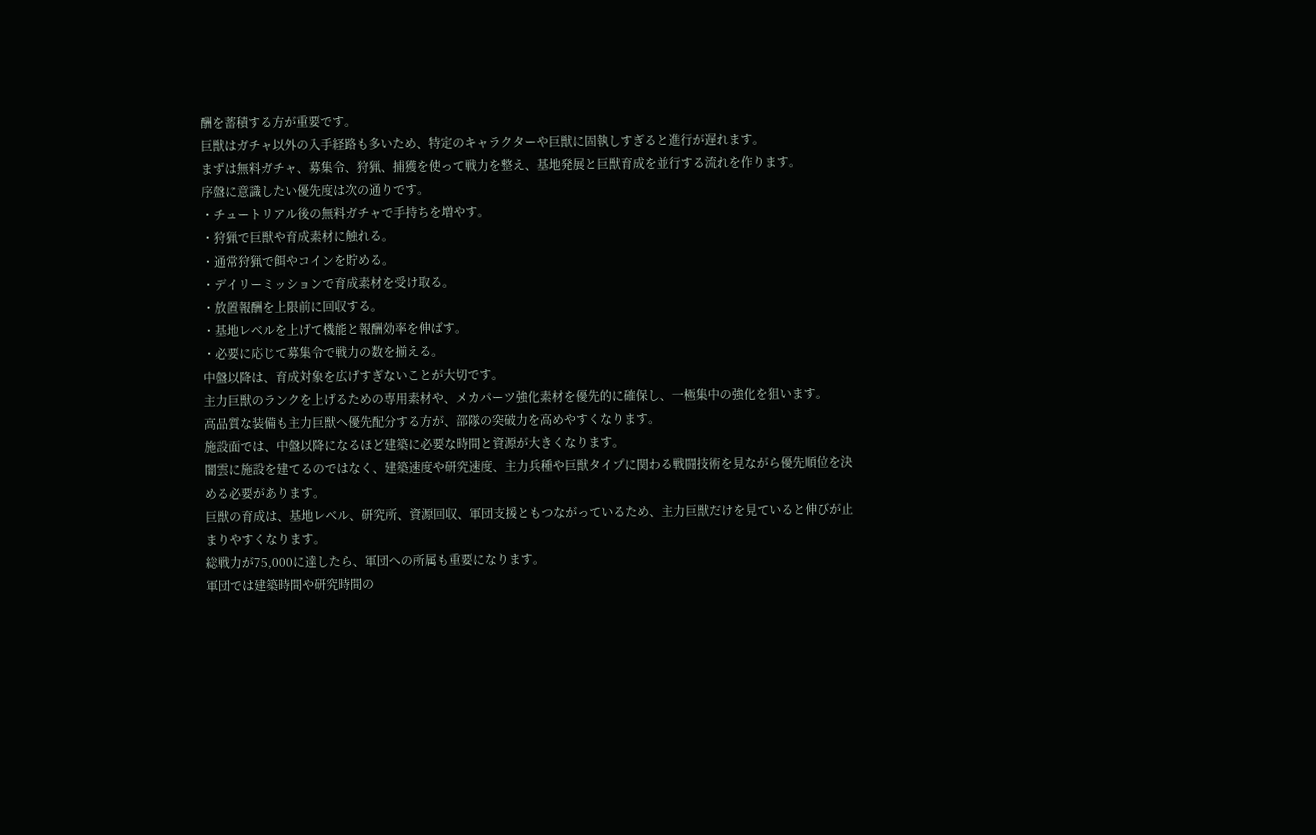酬を蓄積する方が重要です。
巨獣はガチャ以外の入手経路も多いため、特定のキャラクターや巨獣に固執しすぎると進行が遅れます。
まずは無料ガチャ、募集令、狩猟、捕獲を使って戦力を整え、基地発展と巨獣育成を並行する流れを作ります。
序盤に意識したい優先度は次の通りです。
・チュートリアル後の無料ガチャで手持ちを増やす。
・狩猟で巨獣や育成素材に触れる。
・通常狩猟で餌やコインを貯める。
・デイリーミッションで育成素材を受け取る。
・放置報酬を上限前に回収する。
・基地レベルを上げて機能と報酬効率を伸ばす。
・必要に応じて募集令で戦力の数を揃える。
中盤以降は、育成対象を広げすぎないことが大切です。
主力巨獣のランクを上げるための専用素材や、メカパーツ強化素材を優先的に確保し、一極集中の強化を狙います。
高品質な装備も主力巨獣へ優先配分する方が、部隊の突破力を高めやすくなります。
施設面では、中盤以降になるほど建築に必要な時間と資源が大きくなります。
闇雲に施設を建てるのではなく、建築速度や研究速度、主力兵種や巨獣タイプに関わる戦闘技術を見ながら優先順位を決める必要があります。
巨獣の育成は、基地レベル、研究所、資源回収、軍団支援ともつながっているため、主力巨獣だけを見ていると伸びが止まりやすくなります。
総戦力が75,000に達したら、軍団への所属も重要になります。
軍団では建築時間や研究時間の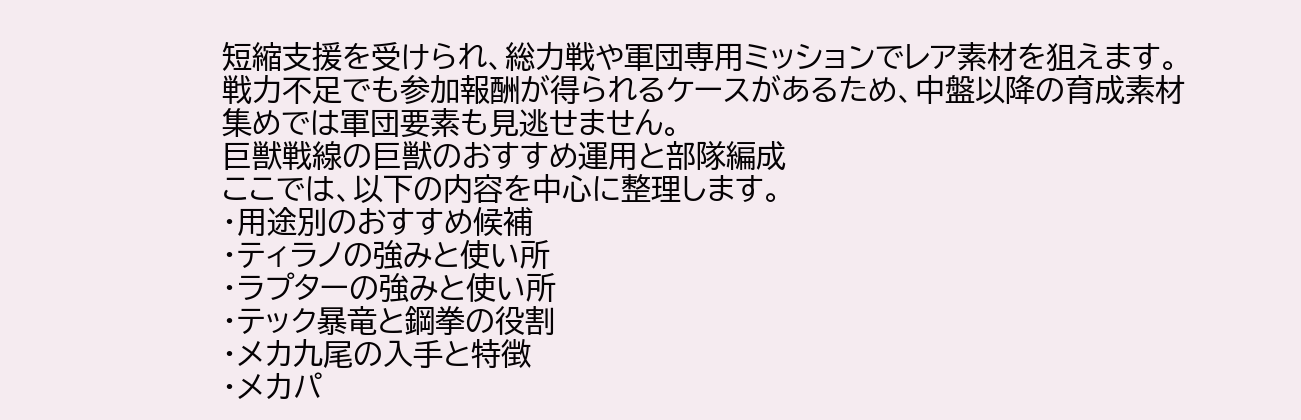短縮支援を受けられ、総力戦や軍団専用ミッションでレア素材を狙えます。
戦力不足でも参加報酬が得られるケースがあるため、中盤以降の育成素材集めでは軍団要素も見逃せません。
巨獣戦線の巨獣のおすすめ運用と部隊編成
ここでは、以下の内容を中心に整理します。
・用途別のおすすめ候補
・ティラノの強みと使い所
・ラプターの強みと使い所
・テック暴竜と鋼拳の役割
・メカ九尾の入手と特徴
・メカパ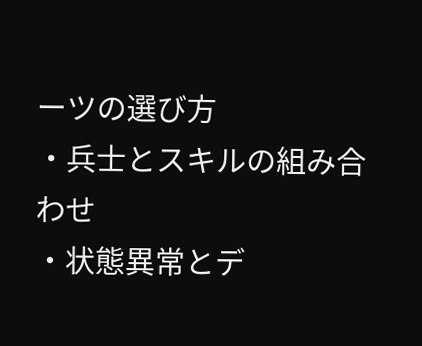ーツの選び方
・兵士とスキルの組み合わせ
・状態異常とデ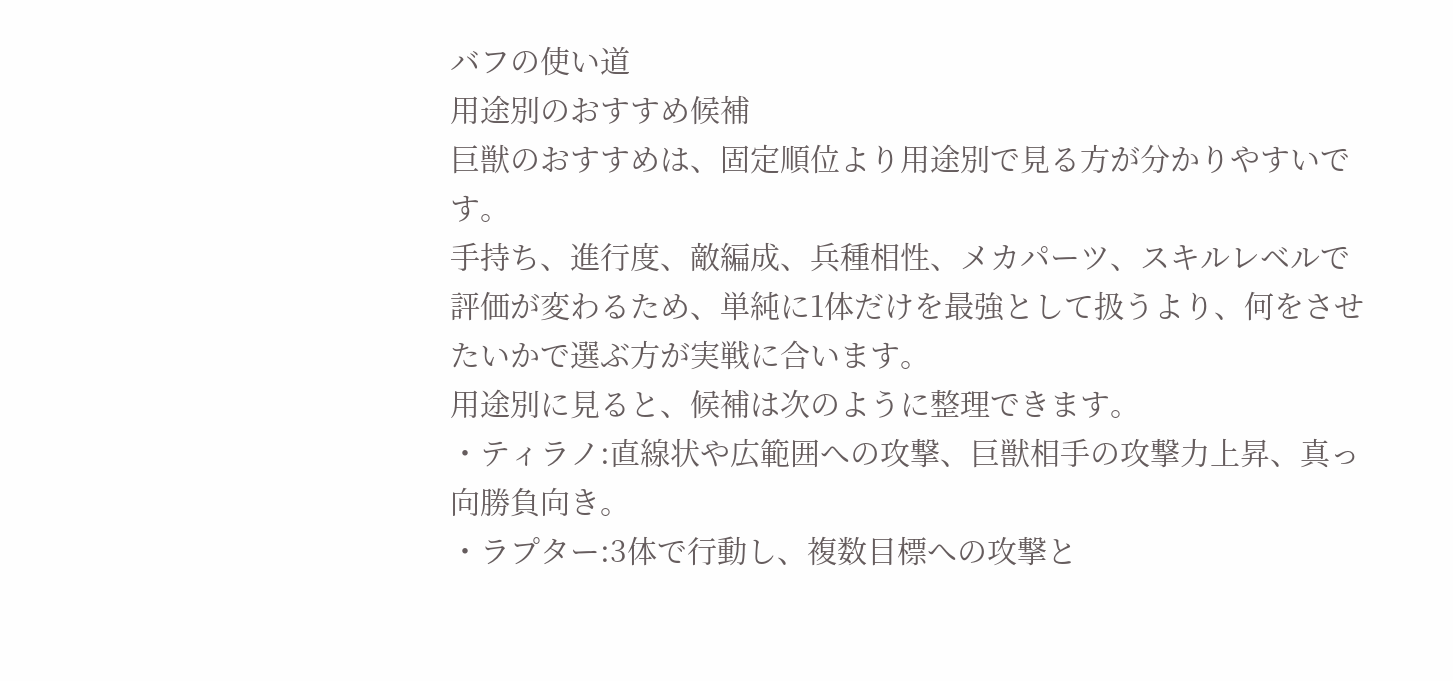バフの使い道
用途別のおすすめ候補
巨獣のおすすめは、固定順位より用途別で見る方が分かりやすいです。
手持ち、進行度、敵編成、兵種相性、メカパーツ、スキルレベルで評価が変わるため、単純に1体だけを最強として扱うより、何をさせたいかで選ぶ方が実戦に合います。
用途別に見ると、候補は次のように整理できます。
・ティラノ:直線状や広範囲への攻撃、巨獣相手の攻撃力上昇、真っ向勝負向き。
・ラプター:3体で行動し、複数目標への攻撃と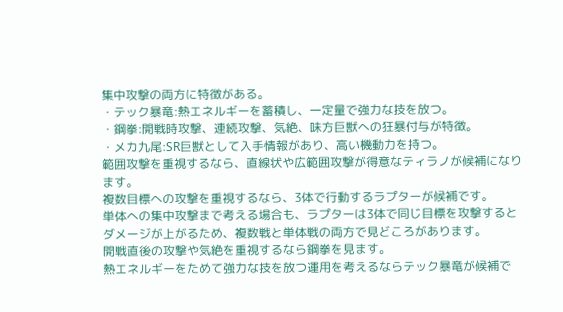集中攻撃の両方に特徴がある。
・テック暴竜:熱エネルギーを蓄積し、一定量で強力な技を放つ。
・鋼拳:開戦時攻撃、連続攻撃、気絶、味方巨獣への狂暴付与が特徴。
・メカ九尾:SR巨獣として入手情報があり、高い機動力を持つ。
範囲攻撃を重視するなら、直線状や広範囲攻撃が得意なティラノが候補になります。
複数目標への攻撃を重視するなら、3体で行動するラプターが候補です。
単体への集中攻撃まで考える場合も、ラプターは3体で同じ目標を攻撃するとダメージが上がるため、複数戦と単体戦の両方で見どころがあります。
開戦直後の攻撃や気絶を重視するなら鋼拳を見ます。
熱エネルギーをためて強力な技を放つ運用を考えるならテック暴竜が候補で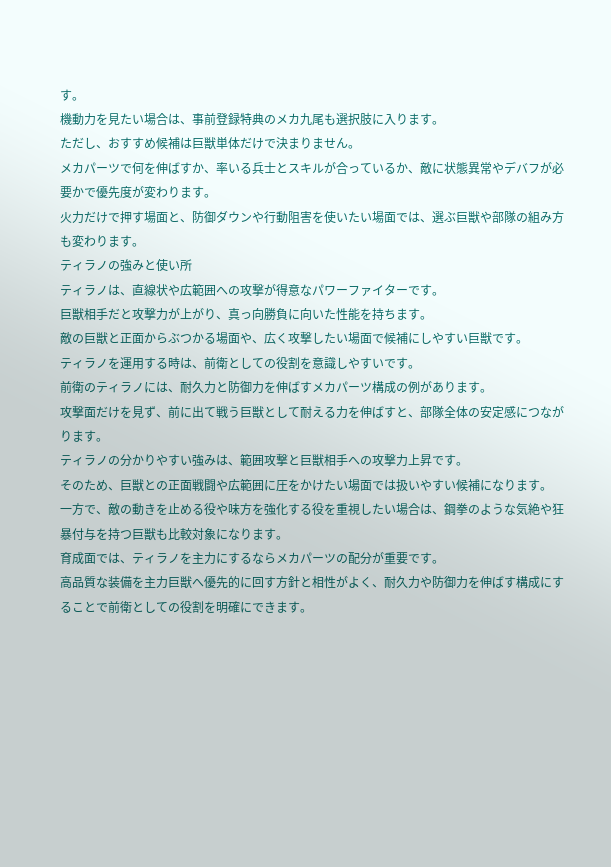す。
機動力を見たい場合は、事前登録特典のメカ九尾も選択肢に入ります。
ただし、おすすめ候補は巨獣単体だけで決まりません。
メカパーツで何を伸ばすか、率いる兵士とスキルが合っているか、敵に状態異常やデバフが必要かで優先度が変わります。
火力だけで押す場面と、防御ダウンや行動阻害を使いたい場面では、選ぶ巨獣や部隊の組み方も変わります。
ティラノの強みと使い所
ティラノは、直線状や広範囲への攻撃が得意なパワーファイターです。
巨獣相手だと攻撃力が上がり、真っ向勝負に向いた性能を持ちます。
敵の巨獣と正面からぶつかる場面や、広く攻撃したい場面で候補にしやすい巨獣です。
ティラノを運用する時は、前衛としての役割を意識しやすいです。
前衛のティラノには、耐久力と防御力を伸ばすメカパーツ構成の例があります。
攻撃面だけを見ず、前に出て戦う巨獣として耐える力を伸ばすと、部隊全体の安定感につながります。
ティラノの分かりやすい強みは、範囲攻撃と巨獣相手への攻撃力上昇です。
そのため、巨獣との正面戦闘や広範囲に圧をかけたい場面では扱いやすい候補になります。
一方で、敵の動きを止める役や味方を強化する役を重視したい場合は、鋼拳のような気絶や狂暴付与を持つ巨獣も比較対象になります。
育成面では、ティラノを主力にするならメカパーツの配分が重要です。
高品質な装備を主力巨獣へ優先的に回す方針と相性がよく、耐久力や防御力を伸ばす構成にすることで前衛としての役割を明確にできます。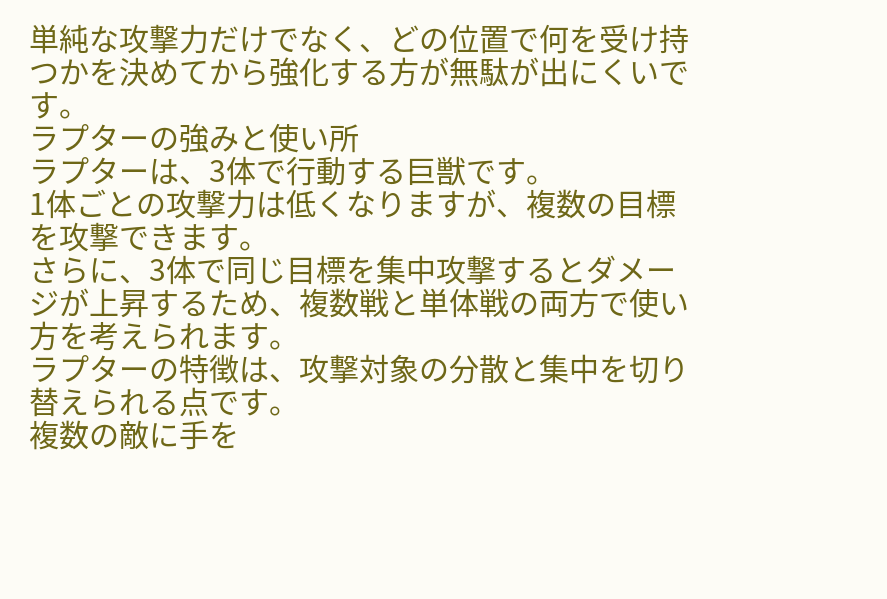単純な攻撃力だけでなく、どの位置で何を受け持つかを決めてから強化する方が無駄が出にくいです。
ラプターの強みと使い所
ラプターは、3体で行動する巨獣です。
1体ごとの攻撃力は低くなりますが、複数の目標を攻撃できます。
さらに、3体で同じ目標を集中攻撃するとダメージが上昇するため、複数戦と単体戦の両方で使い方を考えられます。
ラプターの特徴は、攻撃対象の分散と集中を切り替えられる点です。
複数の敵に手を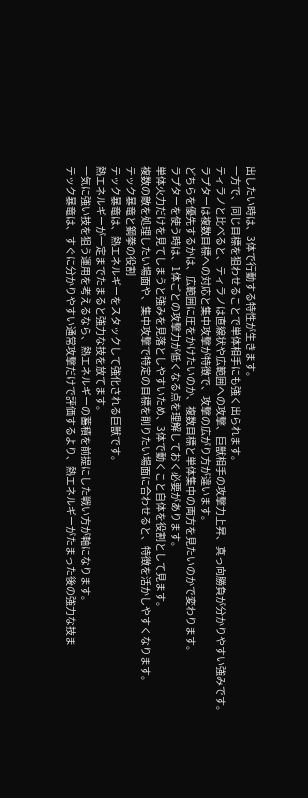出したい時は、3体で行動する特性が生きます。
一方で、同じ目標を狙わせることで単体相手にも強く出られます。
ティラノと比べると、ティラノは直線状や広範囲への攻撃、巨獣相手の攻撃力上昇、真っ向勝負が分かりやすい強みです。
ラプターは複数目標への対応と集中攻撃が特徴で、攻撃の広がり方が違います。
どちらを優先するかは、広範囲に圧をかけたいのか、複数目標と単体集中の両方を見たいのかで変わります。
ラプターを使う時は、1体ごとの攻撃力が低くなる点を理解しておく必要があります。
単体火力だけを見てしまうと強みを見落としやすいため、3体で動くこと自体を役割として見ます。
複数の敵を処理したい場面や、集中攻撃で特定の目標を削りたい場面に合わせると、特徴を活かしやすくなります。
テック暴竜と鋼拳の役割
テック暴竜は、熱エネルギーをスタックして強化される巨獣です。
熱エネルギーが一定までたまると強力な技を放てます。
一気に強い技を狙う運用を考えるなら、熱エネルギーの蓄積を前提にした戦い方が軸になります。
テック暴竜は、すぐに分かりやすい通常攻撃だけで評価するより、熱エネルギーがたまった後の強力な技ま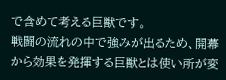で含めて考える巨獣です。
戦闘の流れの中で強みが出るため、開幕から効果を発揮する巨獣とは使い所が変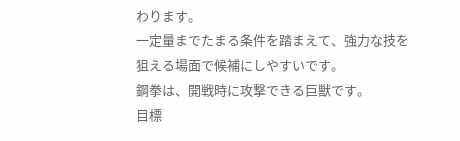わります。
一定量までたまる条件を踏まえて、強力な技を狙える場面で候補にしやすいです。
鋼拳は、開戦時に攻撃できる巨獣です。
目標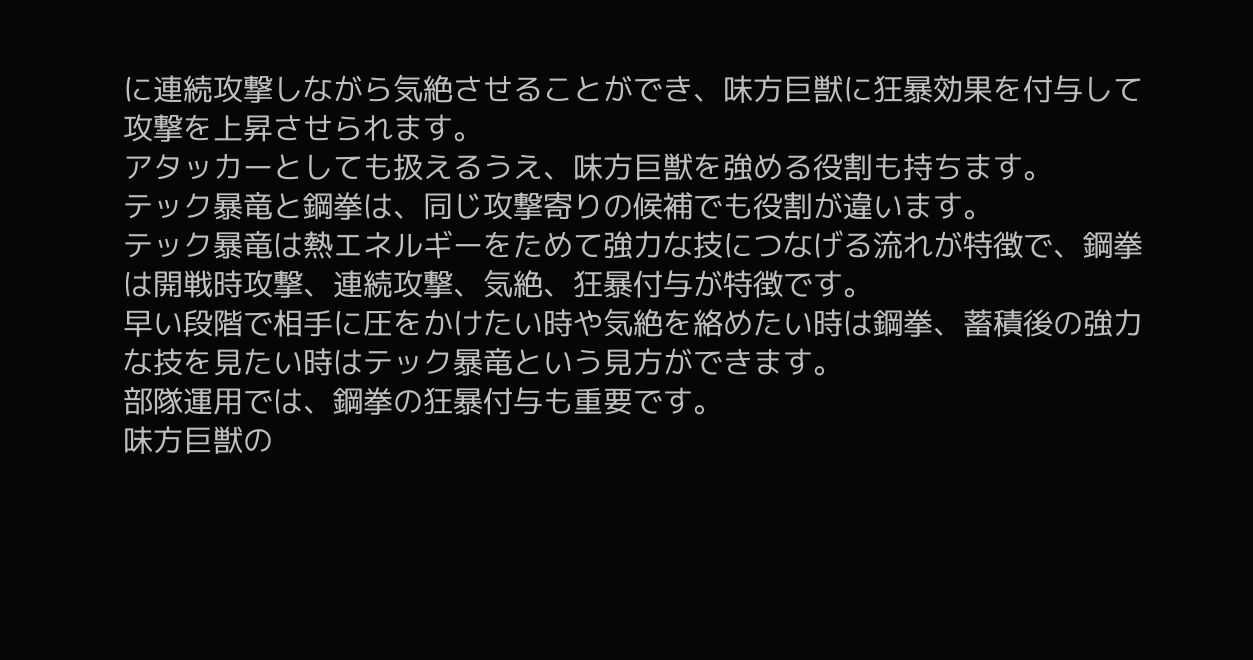に連続攻撃しながら気絶させることができ、味方巨獣に狂暴効果を付与して攻撃を上昇させられます。
アタッカーとしても扱えるうえ、味方巨獣を強める役割も持ちます。
テック暴竜と鋼拳は、同じ攻撃寄りの候補でも役割が違います。
テック暴竜は熱エネルギーをためて強力な技につなげる流れが特徴で、鋼拳は開戦時攻撃、連続攻撃、気絶、狂暴付与が特徴です。
早い段階で相手に圧をかけたい時や気絶を絡めたい時は鋼拳、蓄積後の強力な技を見たい時はテック暴竜という見方ができます。
部隊運用では、鋼拳の狂暴付与も重要です。
味方巨獣の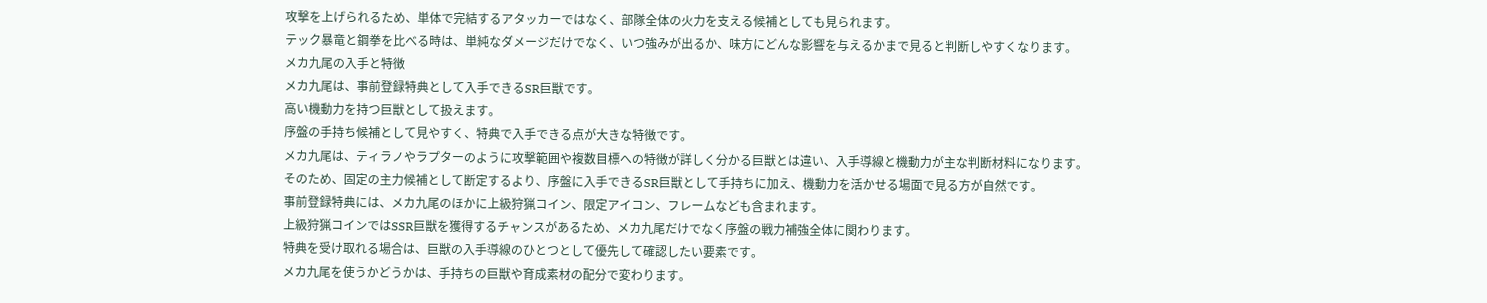攻撃を上げられるため、単体で完結するアタッカーではなく、部隊全体の火力を支える候補としても見られます。
テック暴竜と鋼拳を比べる時は、単純なダメージだけでなく、いつ強みが出るか、味方にどんな影響を与えるかまで見ると判断しやすくなります。
メカ九尾の入手と特徴
メカ九尾は、事前登録特典として入手できるSR巨獣です。
高い機動力を持つ巨獣として扱えます。
序盤の手持ち候補として見やすく、特典で入手できる点が大きな特徴です。
メカ九尾は、ティラノやラプターのように攻撃範囲や複数目標への特徴が詳しく分かる巨獣とは違い、入手導線と機動力が主な判断材料になります。
そのため、固定の主力候補として断定するより、序盤に入手できるSR巨獣として手持ちに加え、機動力を活かせる場面で見る方が自然です。
事前登録特典には、メカ九尾のほかに上級狩猟コイン、限定アイコン、フレームなども含まれます。
上級狩猟コインではSSR巨獣を獲得するチャンスがあるため、メカ九尾だけでなく序盤の戦力補強全体に関わります。
特典を受け取れる場合は、巨獣の入手導線のひとつとして優先して確認したい要素です。
メカ九尾を使うかどうかは、手持ちの巨獣や育成素材の配分で変わります。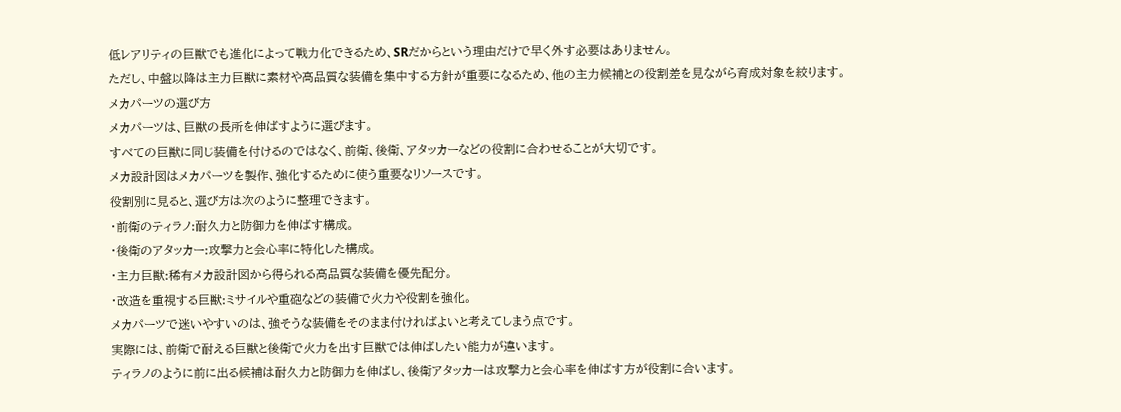低レアリティの巨獣でも進化によって戦力化できるため、SRだからという理由だけで早く外す必要はありません。
ただし、中盤以降は主力巨獣に素材や高品質な装備を集中する方針が重要になるため、他の主力候補との役割差を見ながら育成対象を絞ります。
メカパーツの選び方
メカパーツは、巨獣の長所を伸ばすように選びます。
すべての巨獣に同じ装備を付けるのではなく、前衛、後衛、アタッカーなどの役割に合わせることが大切です。
メカ設計図はメカパーツを製作、強化するために使う重要なリソースです。
役割別に見ると、選び方は次のように整理できます。
・前衛のティラノ:耐久力と防御力を伸ばす構成。
・後衛のアタッカー:攻撃力と会心率に特化した構成。
・主力巨獣:稀有メカ設計図から得られる高品質な装備を優先配分。
・改造を重視する巨獣:ミサイルや重砲などの装備で火力や役割を強化。
メカパーツで迷いやすいのは、強そうな装備をそのまま付ければよいと考えてしまう点です。
実際には、前衛で耐える巨獣と後衛で火力を出す巨獣では伸ばしたい能力が違います。
ティラノのように前に出る候補は耐久力と防御力を伸ばし、後衛アタッカーは攻撃力と会心率を伸ばす方が役割に合います。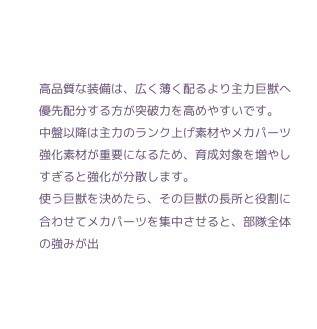高品質な装備は、広く薄く配るより主力巨獣へ優先配分する方が突破力を高めやすいです。
中盤以降は主力のランク上げ素材やメカパーツ強化素材が重要になるため、育成対象を増やしすぎると強化が分散します。
使う巨獣を決めたら、その巨獣の長所と役割に合わせてメカパーツを集中させると、部隊全体の強みが出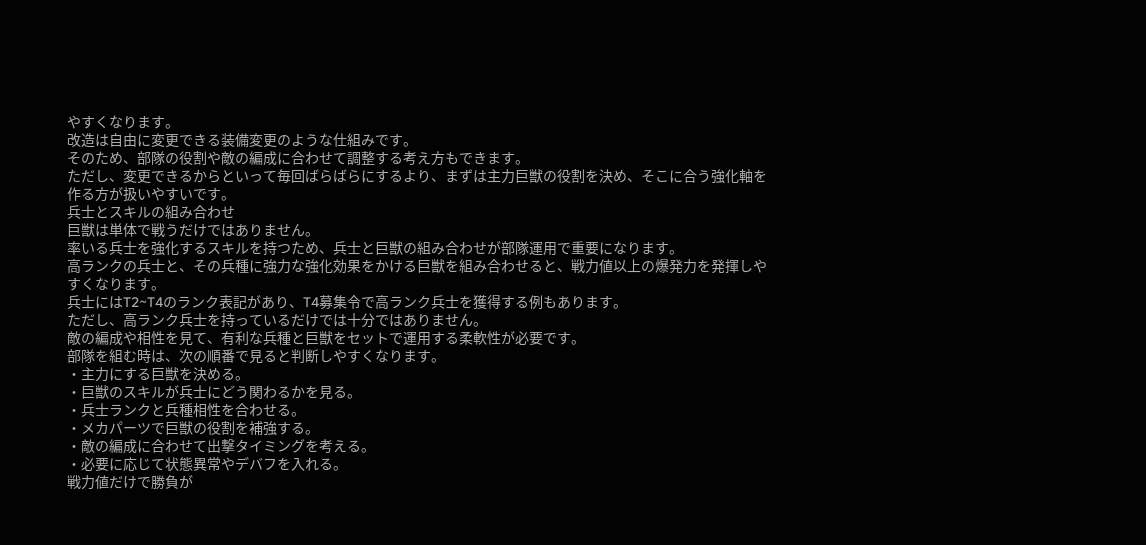やすくなります。
改造は自由に変更できる装備変更のような仕組みです。
そのため、部隊の役割や敵の編成に合わせて調整する考え方もできます。
ただし、変更できるからといって毎回ばらばらにするより、まずは主力巨獣の役割を決め、そこに合う強化軸を作る方が扱いやすいです。
兵士とスキルの組み合わせ
巨獣は単体で戦うだけではありません。
率いる兵士を強化するスキルを持つため、兵士と巨獣の組み合わせが部隊運用で重要になります。
高ランクの兵士と、その兵種に強力な強化効果をかける巨獣を組み合わせると、戦力値以上の爆発力を発揮しやすくなります。
兵士にはT2~T4のランク表記があり、T4募集令で高ランク兵士を獲得する例もあります。
ただし、高ランク兵士を持っているだけでは十分ではありません。
敵の編成や相性を見て、有利な兵種と巨獣をセットで運用する柔軟性が必要です。
部隊を組む時は、次の順番で見ると判断しやすくなります。
・主力にする巨獣を決める。
・巨獣のスキルが兵士にどう関わるかを見る。
・兵士ランクと兵種相性を合わせる。
・メカパーツで巨獣の役割を補強する。
・敵の編成に合わせて出撃タイミングを考える。
・必要に応じて状態異常やデバフを入れる。
戦力値だけで勝負が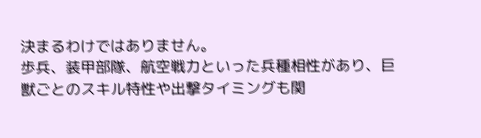決まるわけではありません。
歩兵、装甲部隊、航空戦力といった兵種相性があり、巨獣ごとのスキル特性や出撃タイミングも関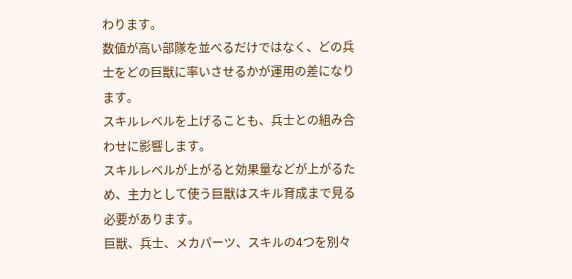わります。
数値が高い部隊を並べるだけではなく、どの兵士をどの巨獣に率いさせるかが運用の差になります。
スキルレベルを上げることも、兵士との組み合わせに影響します。
スキルレベルが上がると効果量などが上がるため、主力として使う巨獣はスキル育成まで見る必要があります。
巨獣、兵士、メカパーツ、スキルの4つを別々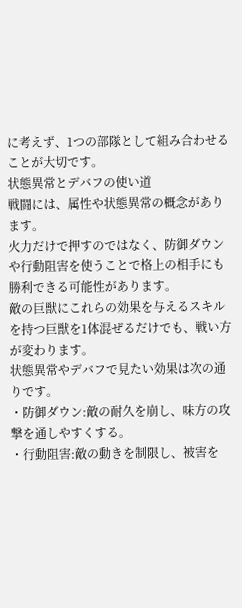に考えず、1つの部隊として組み合わせることが大切です。
状態異常とデバフの使い道
戦闘には、属性や状態異常の概念があります。
火力だけで押すのではなく、防御ダウンや行動阻害を使うことで格上の相手にも勝利できる可能性があります。
敵の巨獣にこれらの効果を与えるスキルを持つ巨獣を1体混ぜるだけでも、戦い方が変わります。
状態異常やデバフで見たい効果は次の通りです。
・防御ダウン:敵の耐久を崩し、味方の攻撃を通しやすくする。
・行動阻害:敵の動きを制限し、被害を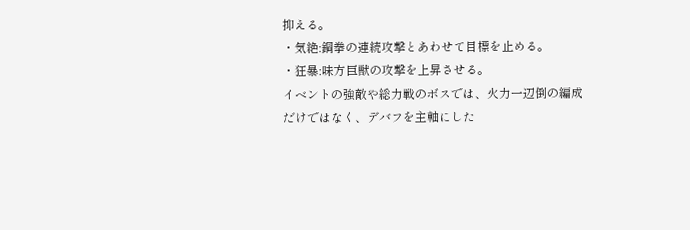抑える。
・気絶:鋼拳の連続攻撃とあわせて目標を止める。
・狂暴:味方巨獣の攻撃を上昇させる。
イベントの強敵や総力戦のボスでは、火力一辺倒の編成だけではなく、デバフを主軸にした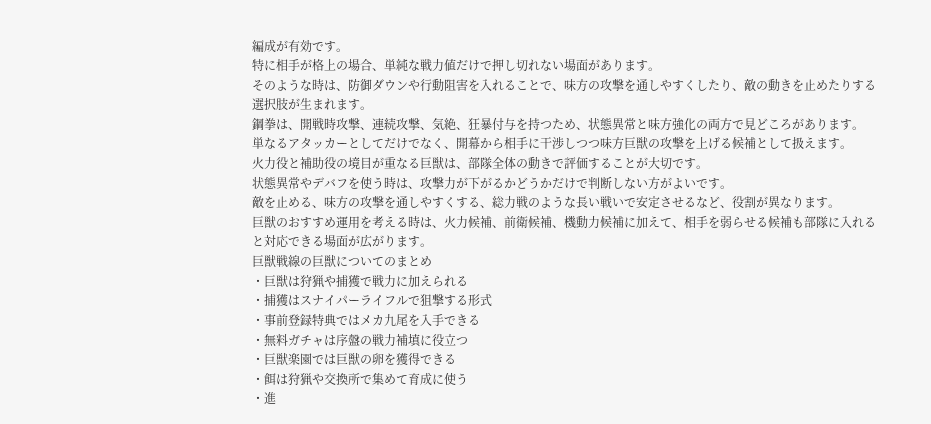編成が有効です。
特に相手が格上の場合、単純な戦力値だけで押し切れない場面があります。
そのような時は、防御ダウンや行動阻害を入れることで、味方の攻撃を通しやすくしたり、敵の動きを止めたりする選択肢が生まれます。
鋼拳は、開戦時攻撃、連続攻撃、気絶、狂暴付与を持つため、状態異常と味方強化の両方で見どころがあります。
単なるアタッカーとしてだけでなく、開幕から相手に干渉しつつ味方巨獣の攻撃を上げる候補として扱えます。
火力役と補助役の境目が重なる巨獣は、部隊全体の動きで評価することが大切です。
状態異常やデバフを使う時は、攻撃力が下がるかどうかだけで判断しない方がよいです。
敵を止める、味方の攻撃を通しやすくする、総力戦のような長い戦いで安定させるなど、役割が異なります。
巨獣のおすすめ運用を考える時は、火力候補、前衛候補、機動力候補に加えて、相手を弱らせる候補も部隊に入れると対応できる場面が広がります。
巨獣戦線の巨獣についてのまとめ
・巨獣は狩猟や捕獲で戦力に加えられる
・捕獲はスナイパーライフルで狙撃する形式
・事前登録特典ではメカ九尾を入手できる
・無料ガチャは序盤の戦力補填に役立つ
・巨獣楽園では巨獣の卵を獲得できる
・餌は狩猟や交換所で集めて育成に使う
・進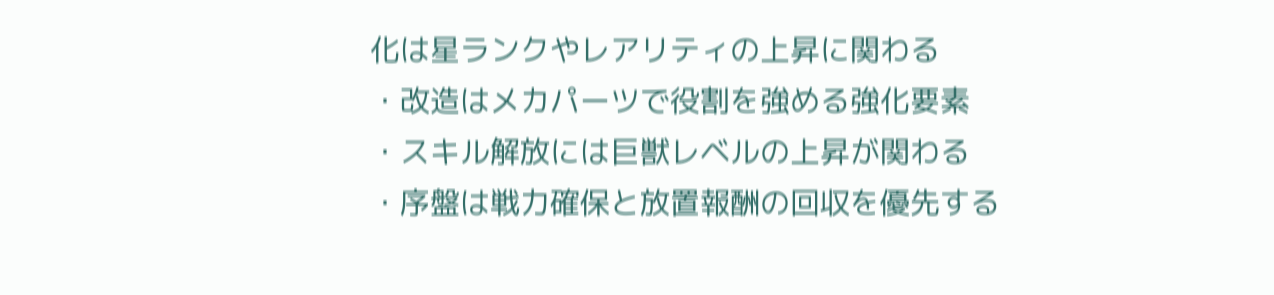化は星ランクやレアリティの上昇に関わる
・改造はメカパーツで役割を強める強化要素
・スキル解放には巨獣レベルの上昇が関わる
・序盤は戦力確保と放置報酬の回収を優先する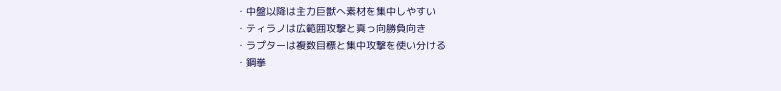・中盤以降は主力巨獣へ素材を集中しやすい
・ティラノは広範囲攻撃と真っ向勝負向き
・ラプターは複数目標と集中攻撃を使い分ける
・鋼拳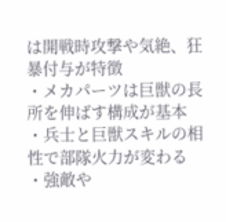は開戦時攻撃や気絶、狂暴付与が特徴
・メカパーツは巨獣の長所を伸ばす構成が基本
・兵士と巨獣スキルの相性で部隊火力が変わる
・強敵や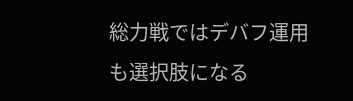総力戦ではデバフ運用も選択肢になる